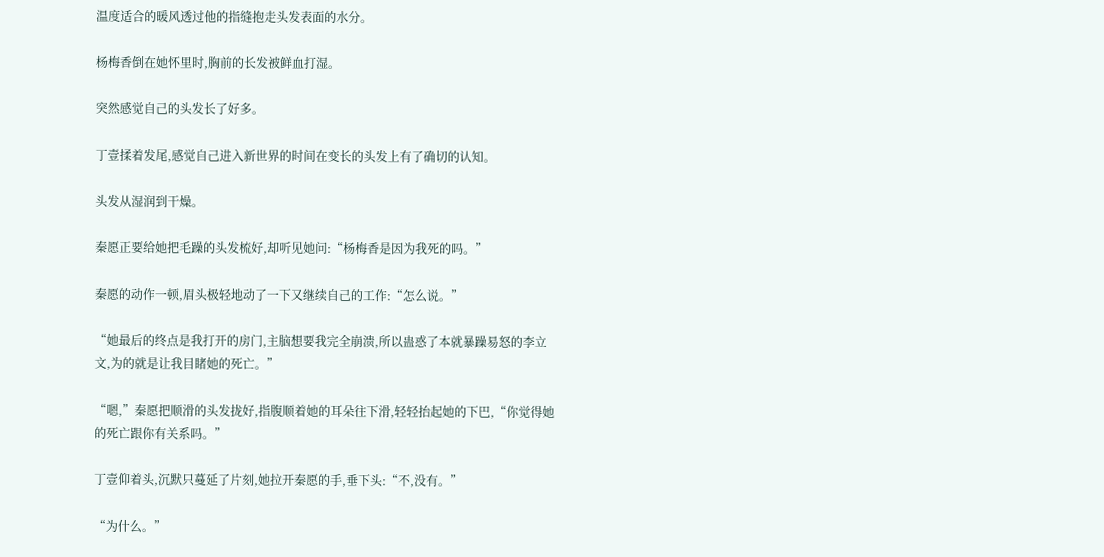温度适合的暖风透过他的指缝抱走头发表面的水分。

杨梅香倒在她怀里时,胸前的长发被鲜血打湿。

突然感觉自己的头发长了好多。

丁壹揉着发尾,感觉自己进入新世界的时间在变长的头发上有了确切的认知。

头发从湿润到干燥。

秦愿正要给她把毛躁的头发梳好,却听见她问:“杨梅香是因为我死的吗。”

秦愿的动作一顿,眉头极轻地动了一下又继续自己的工作:“怎么说。”

“她最后的终点是我打开的房门,主脑想要我完全崩溃,所以蛊惑了本就暴躁易怒的李立文,为的就是让我目睹她的死亡。”

“嗯,”秦愿把顺滑的头发拢好,指腹顺着她的耳朵往下滑,轻轻抬起她的下巴,“你觉得她的死亡跟你有关系吗。”

丁壹仰着头,沉默只蔓延了片刻,她拉开秦愿的手,垂下头:“不,没有。”

“为什么。”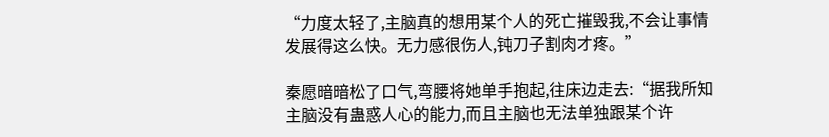“力度太轻了,主脑真的想用某个人的死亡摧毁我,不会让事情发展得这么快。无力感很伤人,钝刀子割肉才疼。”

秦愿暗暗松了口气,弯腰将她单手抱起,往床边走去:“据我所知主脑没有蛊惑人心的能力,而且主脑也无法单独跟某个许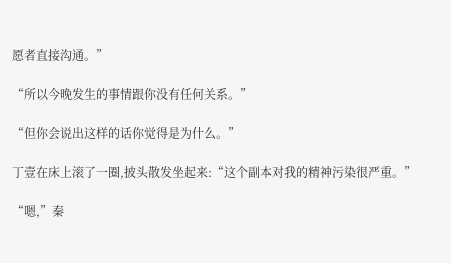愿者直接沟通。”

“所以今晚发生的事情跟你没有任何关系。”

“但你会说出这样的话你觉得是为什么。”

丁壹在床上滚了一圈,披头散发坐起来:“这个副本对我的精神污染很严重。”

“嗯,”秦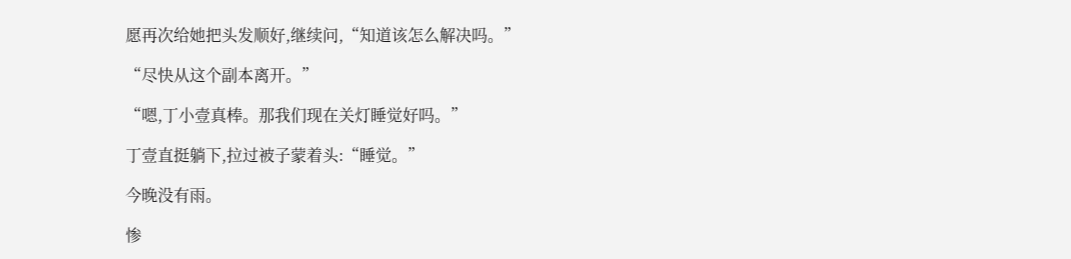愿再次给她把头发顺好,继续问,“知道该怎么解决吗。”

“尽快从这个副本离开。”

“嗯,丁小壹真棒。那我们现在关灯睡觉好吗。”

丁壹直挺躺下,拉过被子蒙着头:“睡觉。”

今晚没有雨。

惨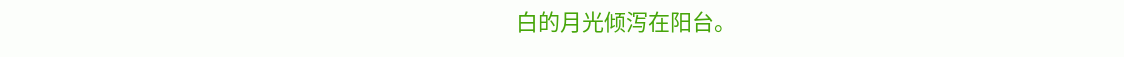白的月光倾泻在阳台。